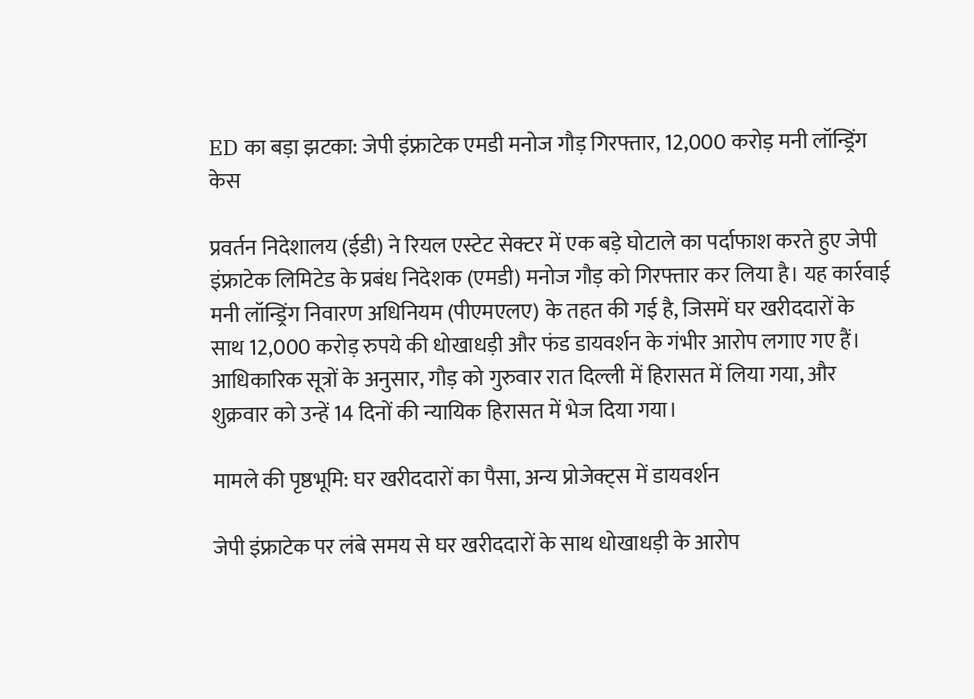ED का बड़ा झटका: जेपी इंफ्राटेक एमडी मनोज गौड़ गिरफ्तार, 12,000 करोड़ मनी लॉन्ड्रिंग केस

प्रवर्तन निदेशालय (ईडी) ने रियल एस्टेट सेक्टर में एक बड़े घोटाले का पर्दाफाश करते हुए जेपी इंफ्राटेक लिमिटेड के प्रबंध निदेशक (एमडी) मनोज गौड़ को गिरफ्तार कर लिया है। यह कार्रवाई मनी लॉन्ड्रिंग निवारण अधिनियम (पीएमएलए) के तहत की गई है, जिसमें घर खरीददारों के साथ 12,000 करोड़ रुपये की धोखाधड़ी और फंड डायवर्शन के गंभीर आरोप लगाए गए हैं। आधिकारिक सूत्रों के अनुसार, गौड़ को गुरुवार रात दिल्ली में हिरासत में लिया गया, और शुक्रवार को उन्हें 14 दिनों की न्यायिक हिरासत में भेज दिया गया।

मामले की पृष्ठभूमि: घर खरीददारों का पैसा, अन्य प्रोजेक्ट्स में डायवर्शन

जेपी इंफ्राटेक पर लंबे समय से घर खरीददारों के साथ धोखाधड़ी के आरोप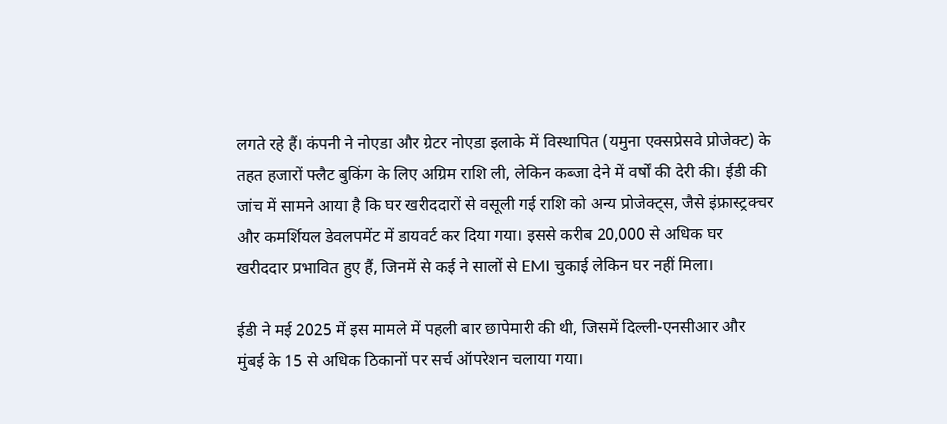लगते रहे हैं। कंपनी ने नोएडा और ग्रेटर नोएडा इलाके में विस्थापित (यमुना एक्सप्रेसवे प्रोजेक्ट) के तहत हजारों फ्लैट बुकिंग के लिए अग्रिम राशि ली, लेकिन कब्जा देने में वर्षों की देरी की। ईडी की जांच में सामने आया है कि घर खरीददारों से वसूली गई राशि को अन्य प्रोजेक्ट्स, जैसे इंफ्रास्ट्रक्चर और कमर्शियल डेवलपमेंट में डायवर्ट कर दिया गया। इससे करीब 20,000 से अधिक घर खरीददार प्रभावित हुए हैं, जिनमें से कई ने सालों से EMI चुकाई लेकिन घर नहीं मिला।

ईडी ने मई 2025 में इस मामले में पहली बार छापेमारी की थी, जिसमें दिल्ली-एनसीआर और मुंबई के 15 से अधिक ठिकानों पर सर्च ऑपरेशन चलाया गया।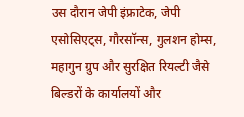उस दौरान जेपी इंफ्राटेक, जेपी एसोसिएट्स, गौरसॉन्स, गुलशन होम्स, महागुन ग्रुप और सुरक्षित रियल्टी जैसे बिल्डरों के कार्यालयों और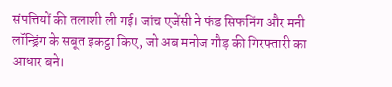संपत्तियों की तलाशी ली गई। जांच एजेंसी ने फंड सिफनिंग और मनी लॉन्ड्रिंग के सबूत इकट्ठा किए, जो अब मनोज गौड़ की गिरफ्तारी का आधार बने।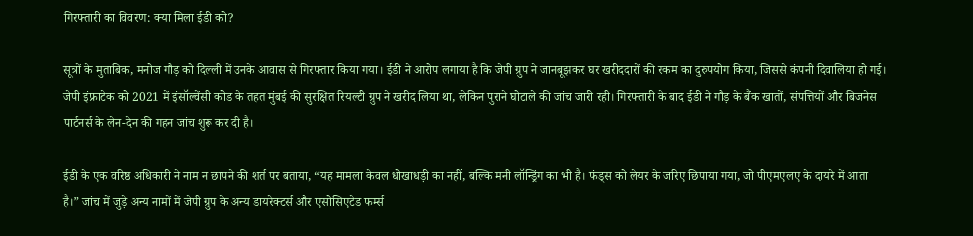गिरफ्तारी का विवरण: क्या मिला ईडी को?

सूत्रों के मुताबिक, मनोज गौड़ को दिल्ली में उनके आवास से गिरफ्तार किया गया। ईडी ने आरोप लगाया है कि जेपी ग्रुप ने जानबूझकर घर खरीददारों की रकम का दुरुपयोग किया, जिससे कंपनी दिवालिया हो गई। जेपी इंफ्राटेक को 2021 में इंसॉल्वेंसी कोड के तहत मुंबई की सुरक्षित रियल्टी ग्रुप ने खरीद लिया था, लेकिन पुराने घोटाले की जांच जारी रही। गिरफ्तारी के बाद ईडी ने गौड़ के बैंक खातों, संपत्तियों और बिजनेस पार्टनर्स के लेन-देन की गहन जांच शुरू कर दी है।

ईडी के एक वरिष्ठ अधिकारी ने नाम न छापने की शर्त पर बताया, “यह मामला केवल धोखाधड़ी का नहीं, बल्कि मनी लॉन्ड्रिंग का भी है। फंड्स को लेयर के जरिए छिपाया गया, जो पीएमएलए के दायरे में आता है।” जांच में जुड़े अन्य नामों में जेपी ग्रुप के अन्य डायरेक्टर्स और एसोसिएटेड फर्म्स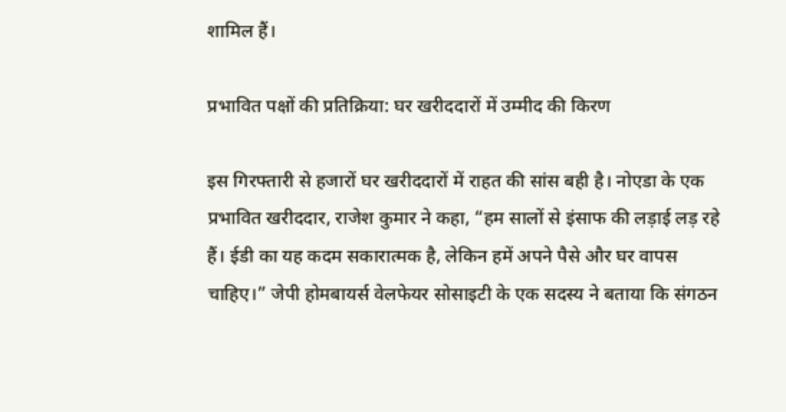शामिल हैं।

प्रभावित पक्षों की प्रतिक्रिया: घर खरीददारों में उम्मीद की किरण

इस गिरफ्तारी से हजारों घर खरीददारों में राहत की सांस बही है। नोएडा के एक प्रभावित खरीददार, राजेश कुमार ने कहा, “हम सालों से इंसाफ की लड़ाई लड़ रहे हैं। ईडी का यह कदम सकारात्मक है, लेकिन हमें अपने पैसे और घर वापस चाहिए।” जेपी होमबायर्स वेलफेयर सोसाइटी के एक सदस्य ने बताया कि संगठन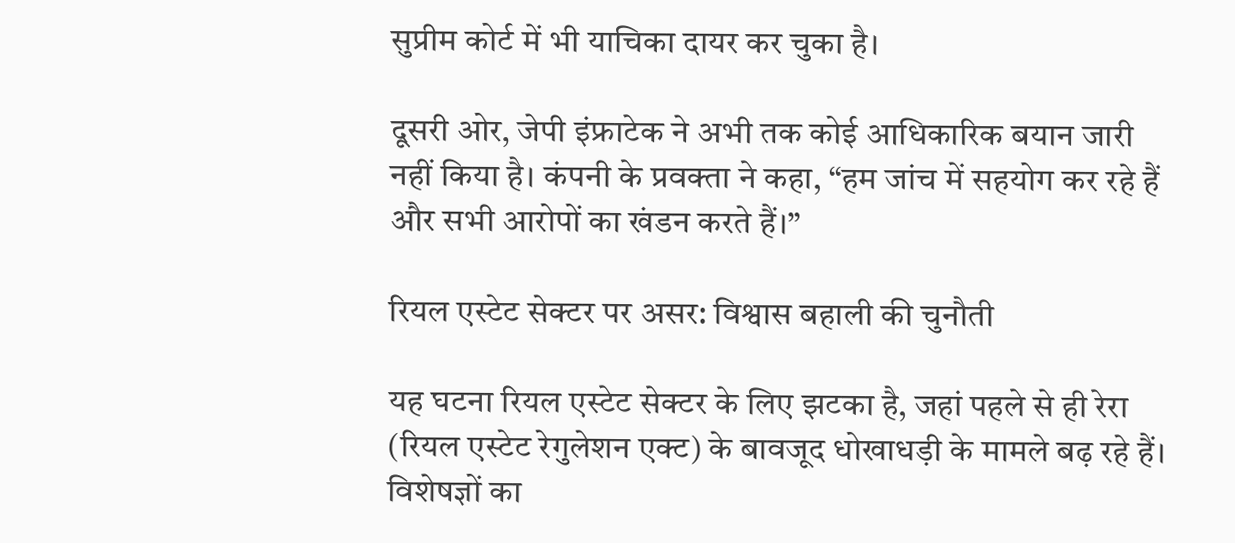सुप्रीम कोर्ट में भी याचिका दायर कर चुका है।

दूसरी ओर, जेपी इंफ्राटेक ने अभी तक कोई आधिकारिक बयान जारी नहीं किया है। कंपनी के प्रवक्ता ने कहा, “हम जांच में सहयोग कर रहे हैं और सभी आरोपों का खंडन करते हैं।”

रियल एस्टेट सेक्टर पर असर: विश्वास बहाली की चुनौती

यह घटना रियल एस्टेट सेक्टर के लिए झटका है, जहां पहले से ही रेरा (रियल एस्टेट रेगुलेशन एक्ट) के बावजूद धोखाधड़ी के मामले बढ़ रहे हैं। विशेषज्ञों का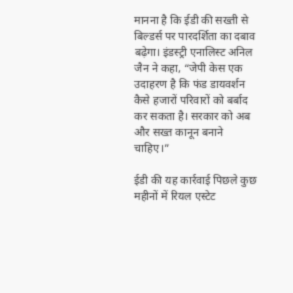मानना है कि ईडी की सख्ती से बिल्डर्स पर पारदर्शिता का दबाव बढ़ेगा। इंडस्ट्री एनालिस्ट अनिल जैन ने कहा, “जेपी केस एक उदाहरण है कि फंड डायवर्शन कैसे हजारों परिवारों को बर्बाद कर सकता है। सरकार को अब और सख्त कानून बनाने चाहिए।”

ईडी की यह कार्रवाई पिछले कुछ महीनों में रियल एस्टेट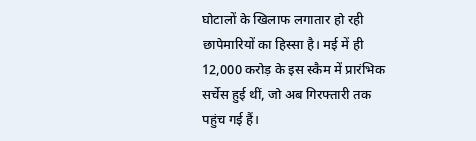घोटालों के खिलाफ लगातार हो रही छापेमारियों का हिस्सा है। मई में ही 12,000 करोड़ के इस स्कैम में प्रारंभिक सर्चेस हुई थीं, जो अब गिरफ्तारी तक पहुंच गई हैं।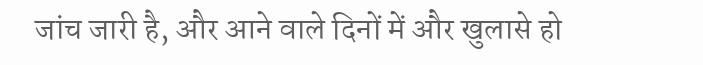जांच जारी है, और आने वाले दिनों में और खुलासे हो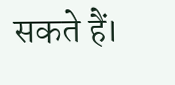सकते हैं।